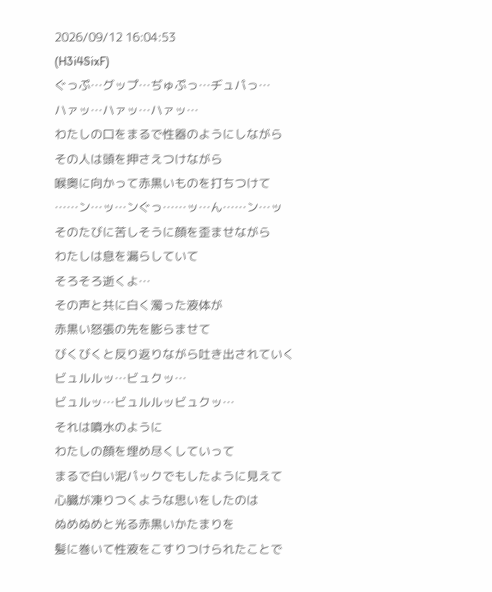2026/09/12 16:04:53
(H3i4SixF)
ぐっぷ…グップ…ぢゅぷっ…ヂュパっ…
ハァッ…ハァッ…ハァッ…
わたしの口をまるで性器のようにしながら
その人は頭を押さえつけながら
喉奥に向かって赤黒いものを打ちつけて
……ン…ッ…ンぐっ……ッ…ん……ン…ッ
そのたびに苦しそうに顔を歪ませながら
わたしは息を漏らしていて
そろそろ逝くよ…
その声と共に白く濁った液体が
赤黒い怒張の先を膨らませて
びくびくと反り返りながら吐き出されていく
ビュルルッ…ビュクッ…
ビュルッ…ビュルルッビュクッ…
それは噴水のように
わたしの顔を埋め尽くしていって
まるで白い泥パックでもしたように見えて
心臓が凍りつくような思いをしたのは
ぬめぬめと光る赤黒いかたまりを
髪に巻いて性液をこすりつけられたことで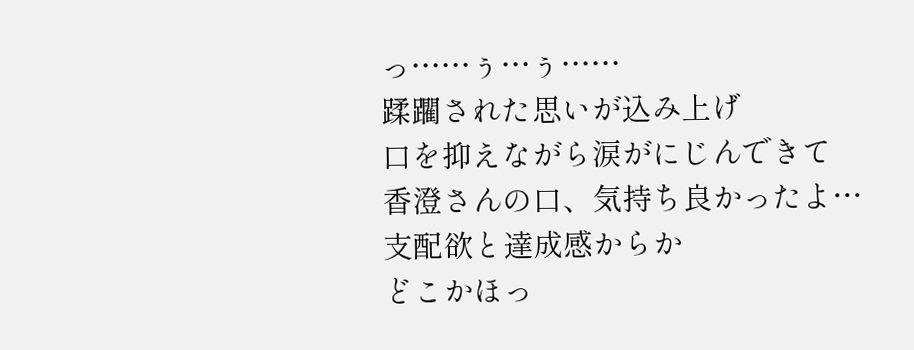っ……ぅ…ぅ……
蹂躙された思いが込み上げ
口を抑えながら涙がにじんできて
香澄さんの口、気持ち良かったよ…
支配欲と達成感からか
どこかほっ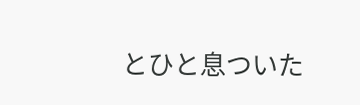とひと息ついた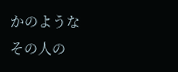かのような
その人の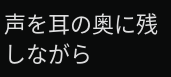声を耳の奥に残しながら